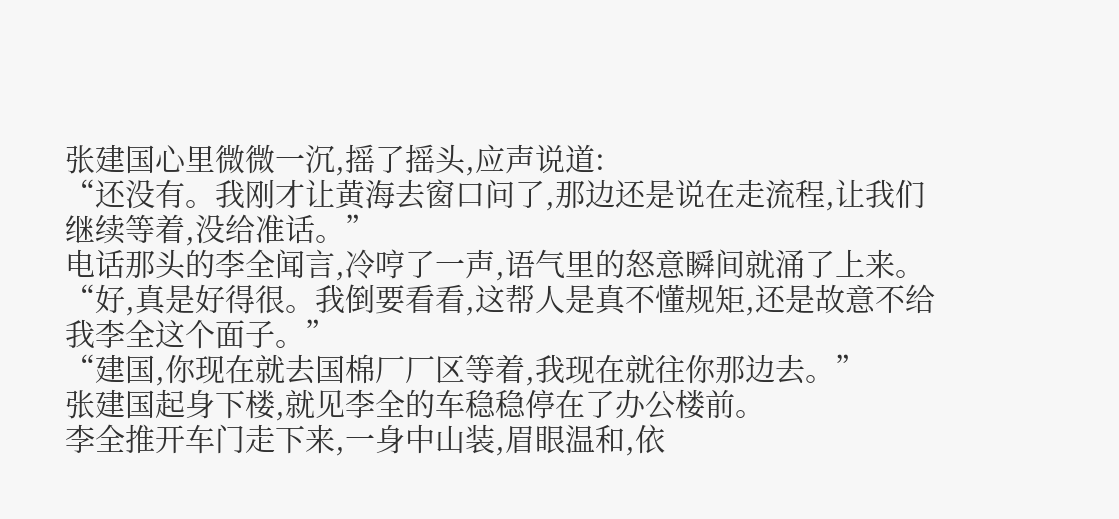张建国心里微微一沉,摇了摇头,应声说道:
“还没有。我刚才让黄海去窗口问了,那边还是说在走流程,让我们继续等着,没给准话。”
电话那头的李全闻言,冷哼了一声,语气里的怒意瞬间就涌了上来。
“好,真是好得很。我倒要看看,这帮人是真不懂规矩,还是故意不给我李全这个面子。”
“建国,你现在就去国棉厂厂区等着,我现在就往你那边去。”
张建国起身下楼,就见李全的车稳稳停在了办公楼前。
李全推开车门走下来,一身中山装,眉眼温和,依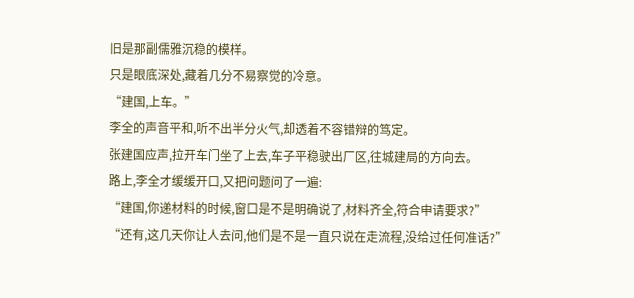旧是那副儒雅沉稳的模样。
只是眼底深处,藏着几分不易察觉的冷意。
“建国,上车。”
李全的声音平和,听不出半分火气,却透着不容错辩的笃定。
张建国应声,拉开车门坐了上去,车子平稳驶出厂区,往城建局的方向去。
路上,李全才缓缓开口,又把问题问了一遍:
“建国,你递材料的时候,窗口是不是明确说了,材料齐全,符合申请要求?”
“还有,这几天你让人去问,他们是不是一直只说在走流程,没给过任何准话?”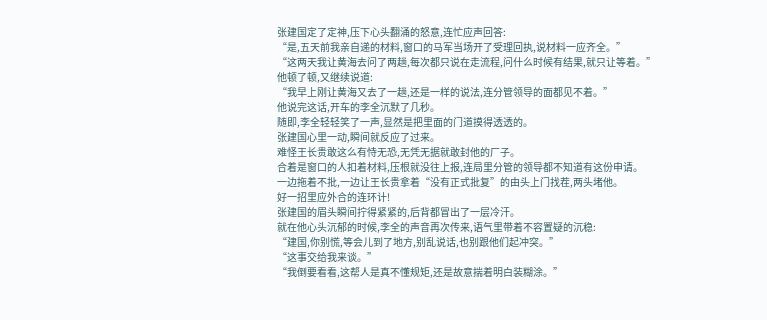张建国定了定神,压下心头翻涌的怒意,连忙应声回答:
“是,五天前我亲自递的材料,窗口的马军当场开了受理回执,说材料一应齐全。”
“这两天我让黄海去问了两趟,每次都只说在走流程,问什么时候有结果,就只让等着。”
他顿了顿,又继续说道:
“我早上刚让黄海又去了一趟,还是一样的说法,连分管领导的面都见不着。”
他说完这话,开车的李全沉默了几秒。
随即,李全轻轻笑了一声,显然是把里面的门道摸得透透的。
张建国心里一动,瞬间就反应了过来。
难怪王长贵敢这么有恃无恐,无凭无据就敢封他的厂子。
合着是窗口的人扣着材料,压根就没往上报,连局里分管的领导都不知道有这份申请。
一边拖着不批,一边让王长贵拿着“没有正式批复”的由头上门找茬,两头堵他。
好一招里应外合的连环计!
张建国的眉头瞬间拧得紧紧的,后背都冒出了一层冷汗。
就在他心头沉郁的时候,李全的声音再次传来,语气里带着不容置疑的沉稳:
“建国,你别慌,等会儿到了地方,别乱说话,也别跟他们起冲突。”
“这事交给我来谈。”
“我倒要看看,这帮人是真不懂规矩,还是故意揣着明白装糊涂。”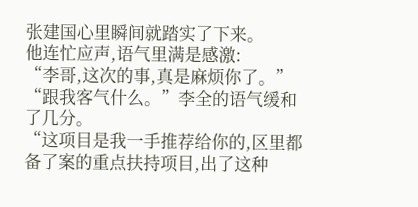张建国心里瞬间就踏实了下来。
他连忙应声,语气里满是感激:
“李哥,这次的事,真是麻烦你了。”
“跟我客气什么。”李全的语气缓和了几分。
“这项目是我一手推荐给你的,区里都备了案的重点扶持项目,出了这种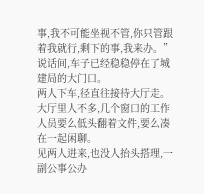事,我不可能坐视不管,你只管跟着我就行,剩下的事,我来办。”
说话间,车子已经稳稳停在了城建局的大门口。
两人下车,径直往接待大厅走。
大厅里人不多,几个窗口的工作人员要么低头翻着文件,要么凑在一起闲聊。
见两人进来,也没人抬头搭理,一副公事公办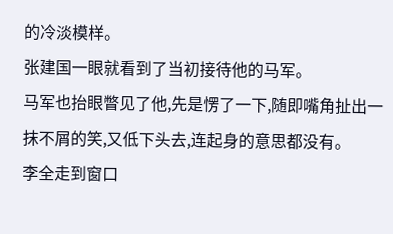的冷淡模样。
张建国一眼就看到了当初接待他的马军。
马军也抬眼瞥见了他,先是愣了一下,随即嘴角扯出一抹不屑的笑,又低下头去,连起身的意思都没有。
李全走到窗口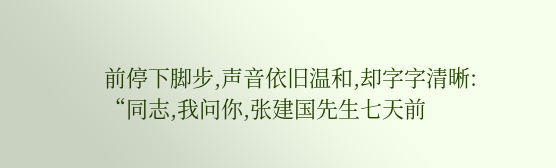前停下脚步,声音依旧温和,却字字清晰:
“同志,我问你,张建国先生七天前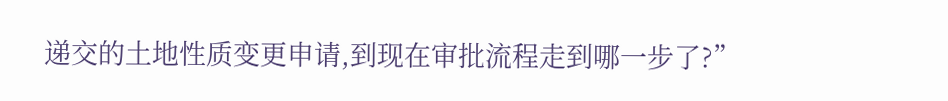递交的土地性质变更申请,到现在审批流程走到哪一步了?”